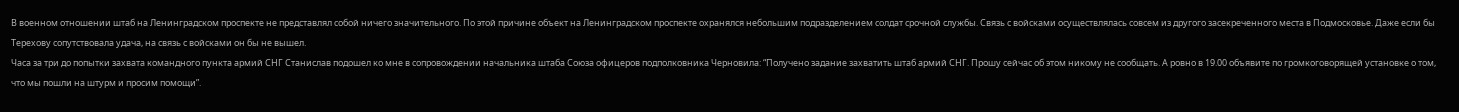В военном отношении штаб на Ленинградском проспекте не представлял собой ничего значительного. По этой причине объект на Ленинградском проспекте охранялся небольшим подразделением солдат срочной службы. Связь с войсками осуществлялась совсем из другого засекреченного места в Подмосковье. Даже если бы Терехову сопутствовала удача, на связь с войсками он бы не вышел.
Часа за три до попытки захвата командного пункта армий СНГ Станислав подошел ко мне в сопровождении начальника штаба Союза офицеров подполковника Черновила: “Получено задание захватить штаб армий СНГ. Прошу сейчас об этом никому не сообщать. А ровно в 19.00 объявите по громкоговорящей установке о том, что мы пошли на штурм и просим помощи”.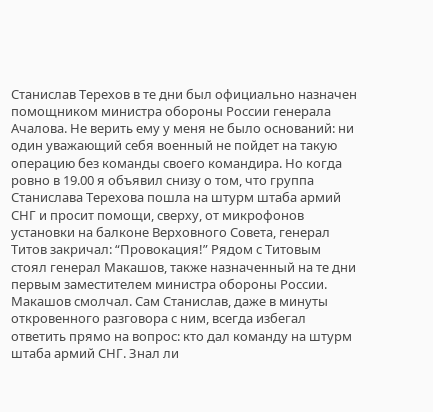Станислав Терехов в те дни был официально назначен помощником министра обороны России генерала Ачалова. Не верить ему у меня не было оснований: ни один уважающий себя военный не пойдет на такую операцию без команды своего командира. Но когда ровно в 19.00 я объявил снизу о том, что группа Станислава Терехова пошла на штурм штаба армий СНГ и просит помощи, сверху, от микрофонов установки на балконе Верховного Совета, генерал Титов закричал: “Провокация!” Рядом с Титовым стоял генерал Макашов, также назначенный на те дни первым заместителем министра обороны России. Макашов смолчал. Сам Станислав, даже в минуты откровенного разговора с ним, всегда избегал ответить прямо на вопрос: кто дал команду на штурм штаба армий СНГ. Знал ли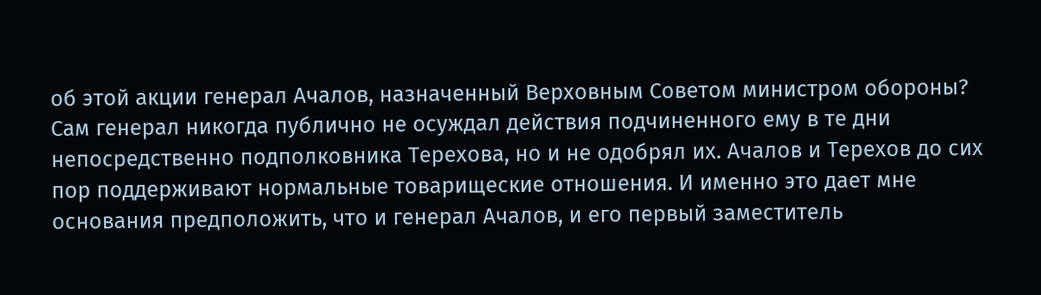об этой акции генерал Ачалов, назначенный Верховным Советом министром обороны? Сам генерал никогда публично не осуждал действия подчиненного ему в те дни непосредственно подполковника Терехова, но и не одобрял их. Ачалов и Терехов до сих пор поддерживают нормальные товарищеские отношения. И именно это дает мне основания предположить, что и генерал Ачалов, и его первый заместитель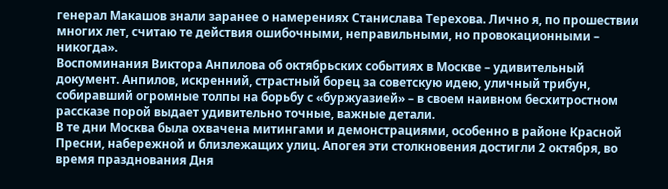генерал Макашов знали заранее о намерениях Станислава Терехова. Лично я, по прошествии многих лет, считаю те действия ошибочными, неправильными, но провокационными – никогда».
Воспоминания Виктора Анпилова об октябрьских событиях в Москве – удивительный документ. Анпилов, искренний, страстный борец за советскую идею, уличный трибун, собиравший огромные толпы на борьбу с «буржуазией» – в своем наивном бесхитростном рассказе порой выдает удивительно точные, важные детали.
В те дни Москва была охвачена митингами и демонстрациями, особенно в районе Красной Пресни, набережной и близлежащих улиц. Апогея эти столкновения достигли 2 октября, во время празднования Дня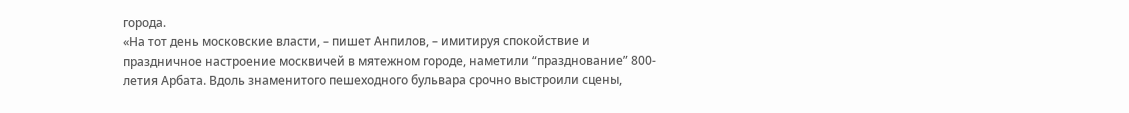города.
«На тот день московские власти, – пишет Анпилов, – имитируя спокойствие и праздничное настроение москвичей в мятежном городе, наметили “празднование” 800-летия Арбата. Вдоль знаменитого пешеходного бульвара срочно выстроили сцены,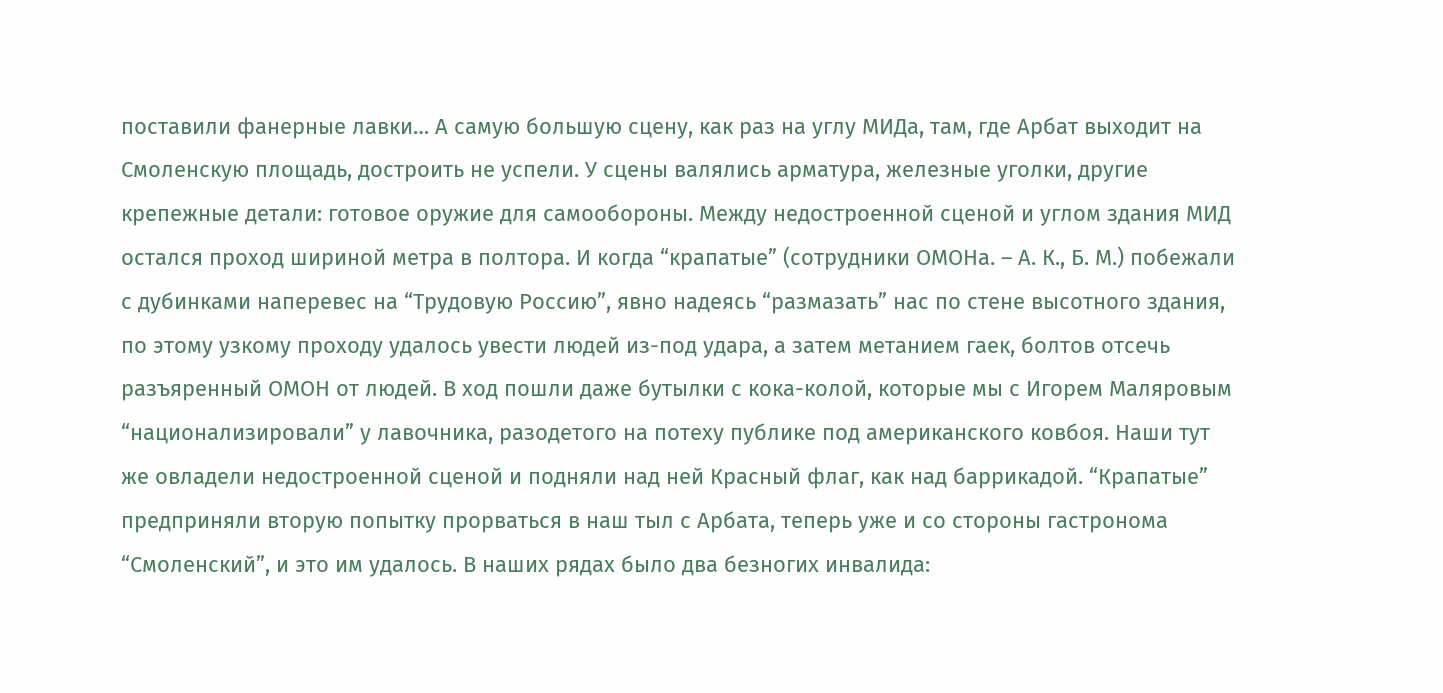поставили фанерные лавки… А самую большую сцену, как раз на углу МИДа, там, где Арбат выходит на Смоленскую площадь, достроить не успели. У сцены валялись арматура, железные уголки, другие крепежные детали: готовое оружие для самообороны. Между недостроенной сценой и углом здания МИД остался проход шириной метра в полтора. И когда “крапатые” (сотрудники ОМОНа. – А. К., Б. М.) побежали с дубинками наперевес на “Трудовую Россию”, явно надеясь “размазать” нас по стене высотного здания, по этому узкому проходу удалось увести людей из-под удара, а затем метанием гаек, болтов отсечь разъяренный ОМОН от людей. В ход пошли даже бутылки с кока-колой, которые мы с Игорем Маляровым “национализировали” у лавочника, разодетого на потеху публике под американского ковбоя. Наши тут же овладели недостроенной сценой и подняли над ней Красный флаг, как над баррикадой. “Крапатые” предприняли вторую попытку прорваться в наш тыл с Арбата, теперь уже и со стороны гастронома “Смоленский”, и это им удалось. В наших рядах было два безногих инвалида: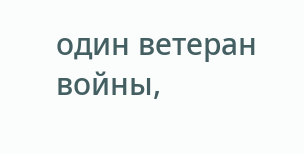один ветеран войны,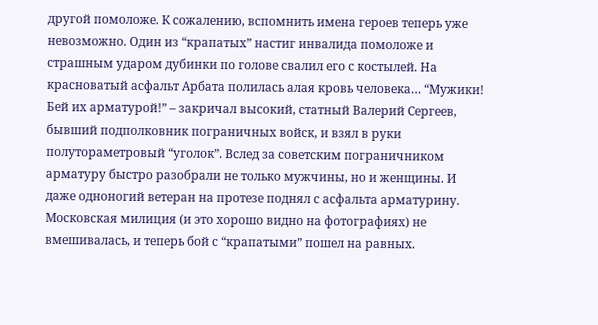другой помоложе. К сожалению, вспомнить имена героев теперь уже невозможно. Один из “крапатых” настиг инвалида помоложе и страшным ударом дубинки по голове свалил его с костылей. На красноватый асфальт Арбата полилась алая кровь человека… “Мужики! Бей их арматурой!” – закричал высокий, статный Валерий Сергеев, бывший подполковник пограничных войск, и взял в руки полутораметровый “уголок”. Вслед за советским пограничником арматуру быстро разобрали не только мужчины, но и женщины. И даже одноногий ветеран на протезе поднял с асфальта арматурину. Московская милиция (и это хорошо видно на фотографиях) не вмешивалась, и теперь бой с “крапатыми” пошел на равных.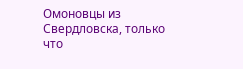Омоновцы из Свердловска, только что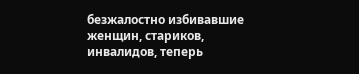безжалостно избивавшие женщин, стариков, инвалидов, теперь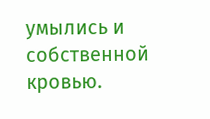умылись и собственной кровью.